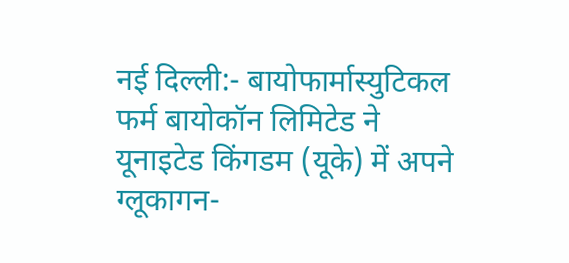नई दिल्ली:- बायोफार्मास्युटिकल फर्म बायोकॉन लिमिटेड ने यूनाइटेड किंगडम (यूके) में अपने ग्लूकागन-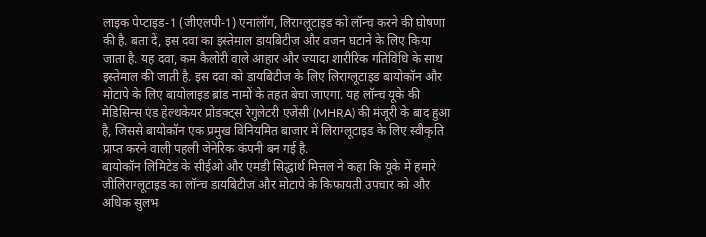लाइक पेप्टाइड-1 (जीएलपी-1) एनालॉग, लिराग्लूटाइड को लॉन्च करने की घोषणा की है. बता दें, इस दवा का इस्तेमाल डायबिटीज और वजन घटाने के लिए किया जाता है. यह दवा, कम कैलोरी वाले आहार और ज्यादा शारीरिक गतिविधि के साथ इस्तेमाल की जाती है. इस दवा को डायबिटीज के लिए लिराग्लूटाइड बायोकॉन और मोटापे के लिए बायोलाइड ब्रांड नामों के तहत बेचा जाएगा. यह लॉन्च यूके की मेडिसिन्स एंड हेल्थकेयर प्रोडक्ट्स रेगुलेटरी एजेंसी (MHRA) की मंजूरी के बाद हुआ है, जिससे बायोकॉन एक प्रमुख विनियमित बाजार में लिराग्लूटाइड के लिए स्वीकृति प्राप्त करने वाली पहली जेनेरिक कंपनी बन गई है.
बायोकॉन लिमिटेड के सीईओ और एमडी सिद्धार्थ मित्तल ने कहा कि यूके में हमारे जीलिराग्लूटाइड का लॉन्च डायबिटीज और मोटापे के किफायती उपचार को और अधिक सुलभ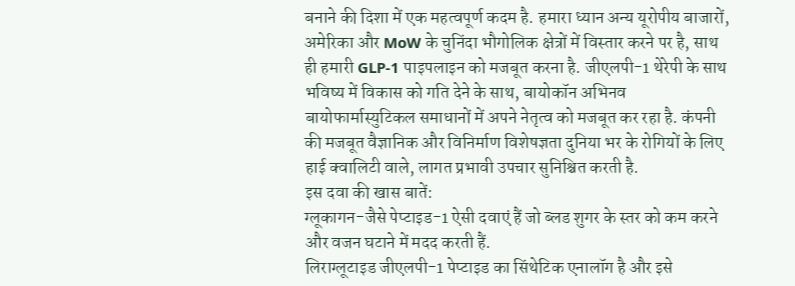बनाने की दिशा में एक महत्वपूर्ण कदम है. हमारा ध्यान अन्य यूरोपीय बाजारों, अमेरिका और MoW के चुनिंदा भौगोलिक क्षेत्रों में विस्तार करने पर है, साथ ही हमारी GLP-1 पाइपलाइन को मजबूत करना है. जीएलपी-1 थेरेपी के साथ भविष्य में विकास को गति देने के साथ, बायोकॉन अभिनव बायोफार्मास्युटिकल समाधानों में अपने नेतृत्व को मजबूत कर रहा है. कंपनी की मजबूत वैज्ञानिक और विनिर्माण विशेषज्ञता दुनिया भर के रोगियों के लिए हाई क्वालिटी वाले, लागत प्रभावी उपचार सुनिश्चित करती है.
इस दवा की खास बातें:
ग्लूकागन-जैसे पेप्टाइड-1 ऐसी दवाएं हैं जो ब्लड शुगर के स्तर को कम करने और वजन घटाने में मदद करती हैं.
लिराग्लूटाइड जीएलपी-1 पेप्टाइड का सिंथेटिक एनालॉग है और इसे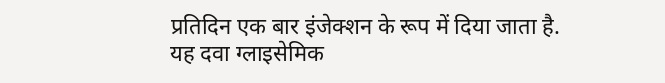प्रतिदिन एक बार इंजेक्शन के रूप में दिया जाता है.
यह दवा ग्लाइसेमिक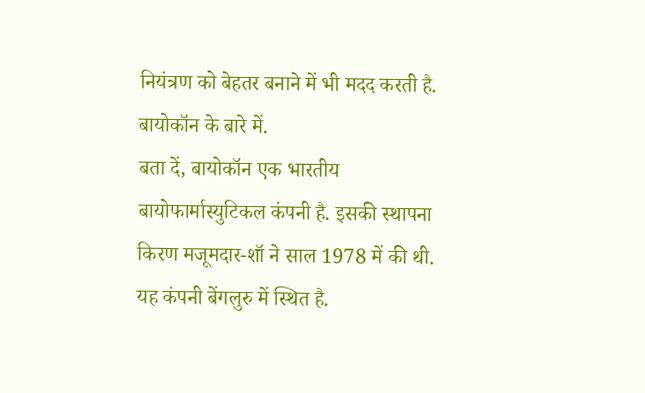नियंत्रण को बेहतर बनाने में भी मदद करती है.
बायोकॉन के बारे में.
बता दें, बायोकॉन एक भारतीय बायोफार्मास्युटिकल कंपनी है. इसकी स्थापना किरण मजूमदार-शॉ ने साल 1978 में की थी. यह कंपनी बेंगलुरु में स्थित है.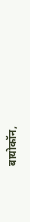बायोकॉन,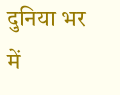दुनिया भर में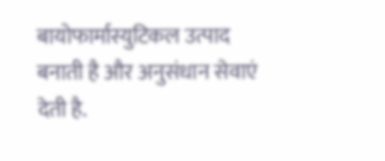बायोफार्मास्युटिकल उत्पाद बनाती है और अनुसंधान सेवाएं देती है.